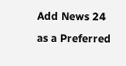Add News 24 as a Preferred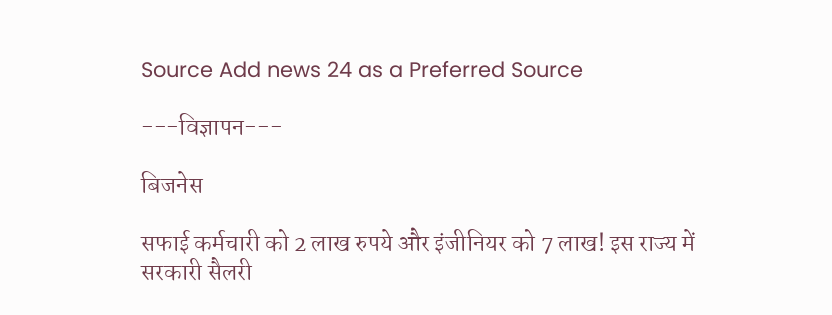Source Add news 24 as a Preferred Source

---विज्ञापन---

बिजनेस

सफाई कर्मचारी को 2 लाख रुपये और इंजीनियर को 7 लाख! इस राज्य में सरकारी सैलरी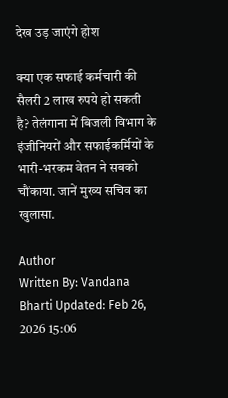देख उड़ जाएंगे होश

क्या एक सफाई कर्मचारी की सैलरी 2 लाख रुपये हो सकती है? तेलंगाना में बिजली विभाग के इंजीनियरों और सफाईकर्मियों के भारी-भरकम वेतन ने सबको चौंकाया. जानें मुख्य सचिव का खुलासा.

Author
Written By: Vandana Bharti Updated: Feb 26, 2026 15:06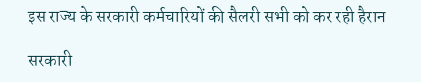इस राज्‍य के सरकारी कर्मचार‍ियों की सैलरी सभी को कर रही हैरान

सरकारी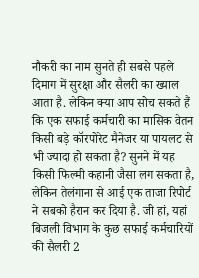नौकरी का नाम सुनते ही सबसे पहले दिमाग में सुरक्षा और सैलरी का ख्याल आता है. लेकिन क्या आप सोच सकते हैं कि एक सफाई कर्मचारी का मासिक वेतन किसी बड़े कॉरपोरेट मैनेजर या पायलट से भी ज्यादा हो सकता है? सुनने में यह किसी फिल्मी कहानी जैसा लग सकता है, लेकिन तेलंगाना से आई एक ताजा रिपोर्ट ने सबको हैरान कर दिया है. जी हां, यहां बिजली विभाग के कुछ सफाई कर्मचारियों की सैलरी 2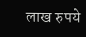लाख रुपये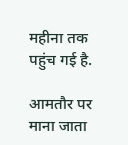महीना तक पहुंच गई है.

आमतौर पर माना जाता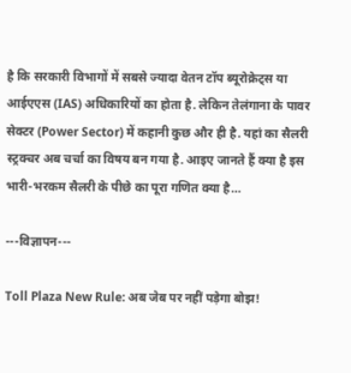है कि सरकारी विभागों में सबसे ज्यादा वेतन टॉप ब्यूरोक्रेट्स या आईएएस (IAS) अधिकारियों का होता है. लेकिन तेलंगाना के पावर सेक्टर (Power Sector) में कहानी कुछ और ही है. यहां का सैलरी स्ट्रक्चर अब चर्चा का विषय बन गया है. आइए जानते हैं क्या है इस भारी-भरकम सैलरी के पीछे का पूरा गणित क्‍या है…

---विज्ञापन---

Toll Plaza New Rule: अब जेब पर नहीं पड़ेगा बोझ!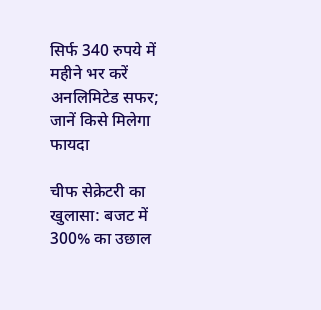स‍िर्फ 340 रुपये में महीने भर करें अनलिमिटेड सफर; जानें किसे मिलेगा फायदा

चीफ सेक्रेटरी का खुलासा: बजट में 300% का उछाल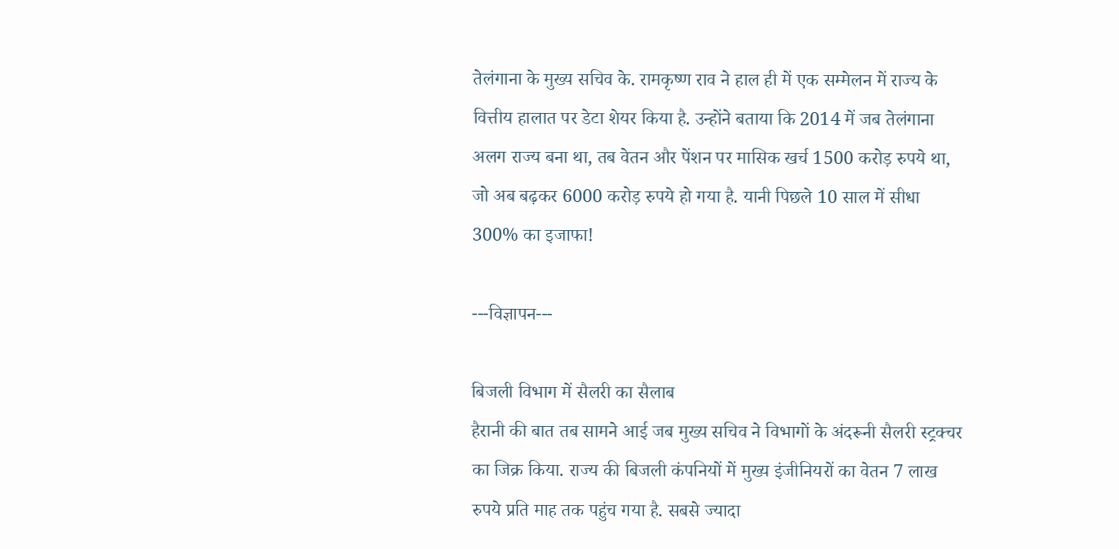तेलंगाना के मुख्य सचिव के. रामकृष्ण राव ने हाल ही में एक सम्मेलन में राज्य के वित्तीय हालात पर डेटा शेयर क‍िया है. उन्होंने बताया कि 2014 में जब तेलंगाना अलग राज्य बना था, तब वेतन और पेंशन पर मासिक खर्च 1500 करोड़ रुपये था, जो अब बढ़कर 6000 करोड़ रुपये हो गया है. यानी पिछले 10 साल में सीधा 300% का इजाफा!

---विज्ञापन---

बिजली विभाग में सैलरी का सैलाब
हैरानी की बात तब सामने आई जब मुख्य सचिव ने विभागों के अंदरूनी सैलरी स्ट्रक्चर का जिक्र किया. राज्‍य की ब‍िजली कंपनियों में मुख्य इंजीनियरों का वेतन 7 लाख रुपये प्रति माह तक पहुंच गया है. सबसे ज्यादा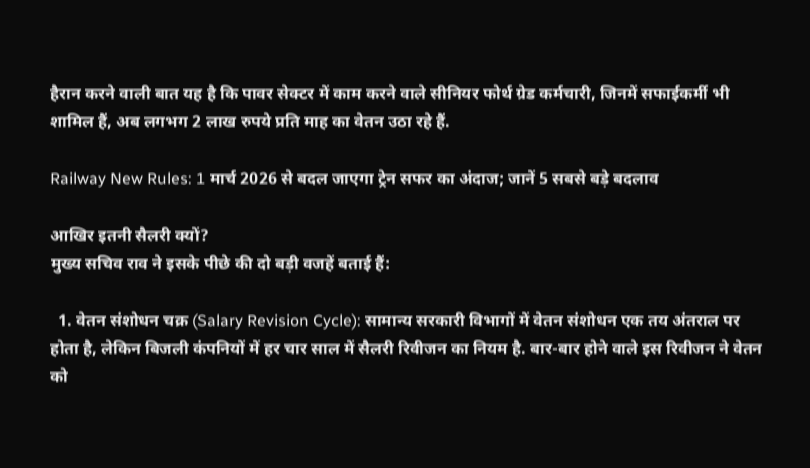हैरान करने वाली बात यह है कि पावर सेक्टर में काम करने वाले सीन‍ियर फोर्थ ग्रेड कर्मचारी, जिनमें सफाईकर्मी भी शामिल हैं, अब लगभग 2 लाख रुपये प्रति माह का वेतन उठा रहे हैं.

Railway New Rules: 1 मार्च 2026 से बदल जाएगा ट्रेन सफर का अंदाज; जानें 5 सबसे बड़े बदलाव

आखिर इतनी सैलरी क्यों?
मुख्य सचिव राव ने इसके पीछे की दो बड़ी वजहें बताई हैं:

  1. वेतन संशोधन चक्र (Salary Revision Cycle): सामान्य सरकारी विभागों में वेतन संशोधन एक तय अंतराल पर होता है, लेकिन बिजली कंपनियों में हर चार साल में सैलरी रिवीजन का नियम है. बार-बार होने वाले इस रिवीजन ने वेतन को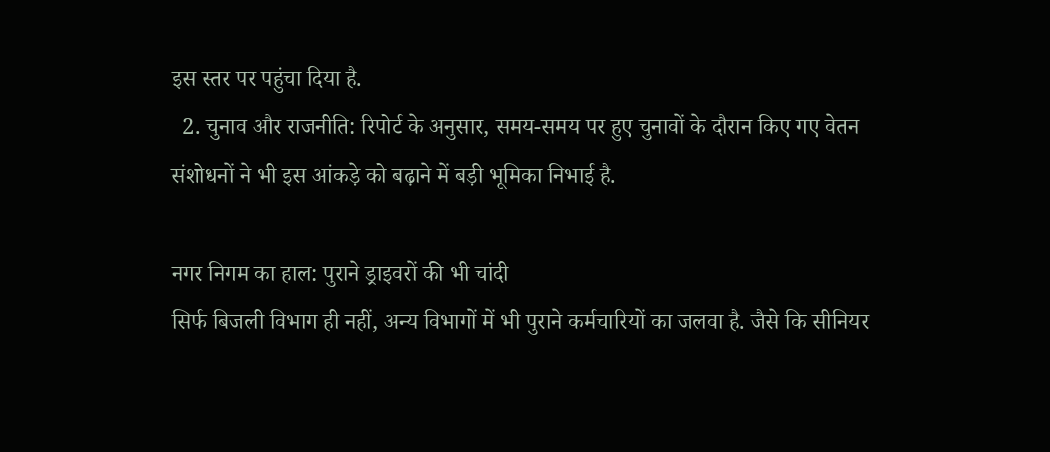इस स्तर पर पहुंचा दिया है.
  2. चुनाव और राजनीति: रिपोर्ट के अनुसार, समय-समय पर हुए चुनावों के दौरान किए गए वेतन संशोधनों ने भी इस आंकड़े को बढ़ाने में बड़ी भूमिका निभाई है.

नगर निगम का हाल: पुराने ड्राइवरों की भी चांदी
सिर्फ बिजली विभाग ही नहीं, अन्य विभागों में भी पुराने कर्मचारियों का जलवा है. जैसे क‍ि सीनियर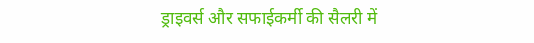ड्राइवर्स और सफाईकर्मी की सैलरी में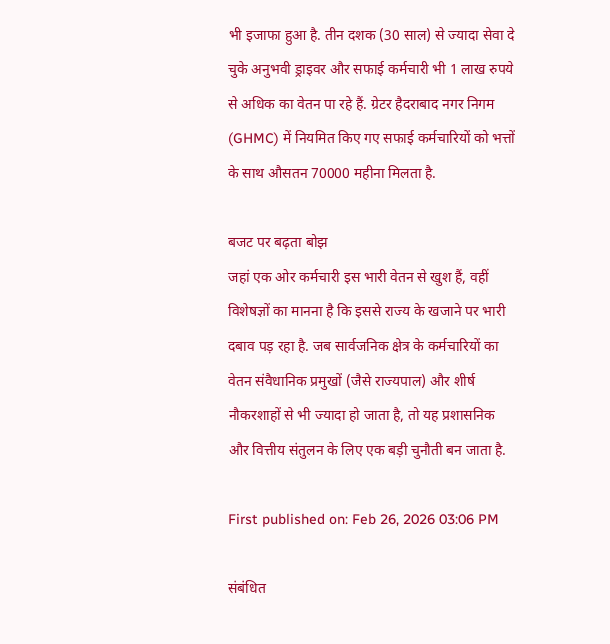भी इजाफा हुआ है. तीन दशक (30 साल) से ज्यादा सेवा दे चुके अनुभवी ड्राइवर और सफाई कर्मचारी भी 1 लाख रुपये से अधिक का वेतन पा रहे हैं. ग्रेटर हैदराबाद नगर निगम (GHMC) में नियमित किए गए सफाई कर्मचारियों को भत्तों के साथ औसतन 70000 महीना मिलता है.

बजट पर बढ़ता बोझ
जहां एक ओर कर्मचारी इस भारी वेतन से खुश हैं, वहीं विशेषज्ञों का मानना है कि इससे राज्य के खजाने पर भारी दबाव पड़ रहा है. जब सार्वजनिक क्षेत्र के कर्मचारियों का वेतन संवैधानिक प्रमुखों (जैसे राज्यपाल) और शीर्ष नौकरशाहों से भी ज्यादा हो जाता है, तो यह प्रशासनिक और वित्तीय संतुलन के लिए एक बड़ी चुनौती बन जाता है.

First published on: Feb 26, 2026 03:06 PM

संबंधित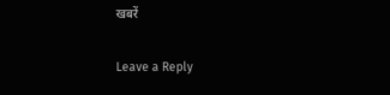खबरें

Leave a Reply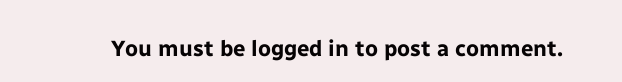You must be logged in to post a comment.